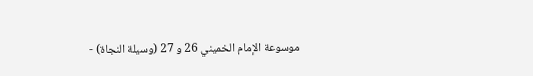موسوعة الإمام الخميني 26 و 27 (وسيلة النجاة) -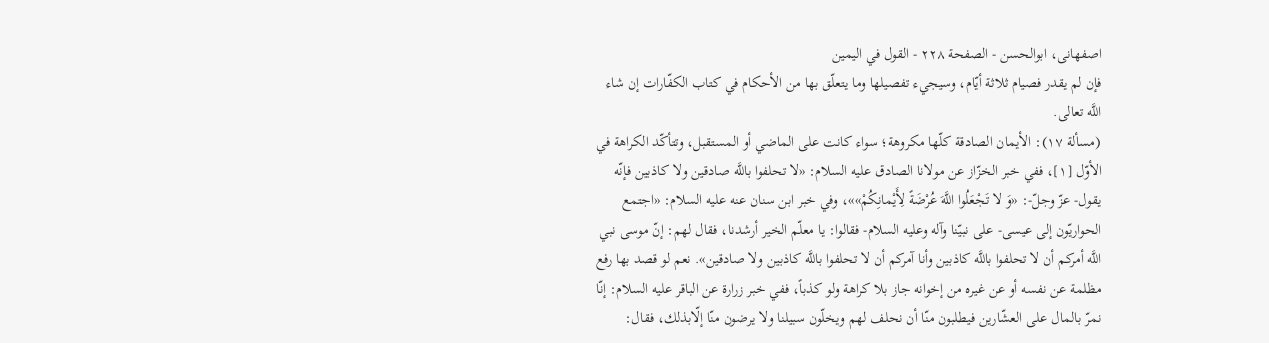اصفهانى، ابوالحسن - الصفحة ٢٢٨ - القول في اليمين
فإن لم يقدر فصيام ثلاثة أيّام، وسيجيء تفصيلها وما يتعلّق بها من الأحكام في كتاب الكفّارات إن شاء اللَّه تعالى.
(مسألة ١٧): الأيمان الصادقة كلّها مكروهة؛ سواء كانت على الماضي أو المستقبل، وتتأكّد الكراهة في الأوّل [١]، ففي خبر الخزّاز عن مولانا الصادق عليه السلام: «لا تحلفوا باللَّه صادقين ولا كاذبين فإنّه يقول- عزّ وجلّ-: «وَ لا تَجْعَلُوا اللَّهَ عُرْضَةً لِأَيْمانِكُمْ»»، وفي خبر ابن سنان عنه عليه السلام: «اجتمع الحواريّون إلى عيسى- على نبيّنا وآله وعليه السلام- فقالوا: يا معلّم الخير أرشدنا، فقال لهم: إنّ موسى نبي اللَّه أمركم أن لا تحلفوا باللَّه كاذبين وأنا آمركم أن لا تحلفوا باللَّه كاذبين ولا صادقين». نعم لو قصد بها رفع مظلمة عن نفسه أو عن غيره من إخوانه جاز بلا كراهة ولو كذباً، ففي خبر زرارة عن الباقر عليه السلام: إنّا نمرّ بالمال على العشّارين فيطلبون منّا أن نحلف لهم ويخلّون سبيلنا ولا يرضون منّا إلّابذلك، فقال: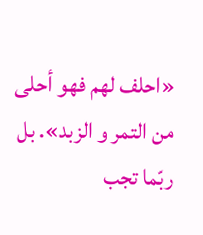«احلف لهم فهو أحلى من التمر و الزبد». بل ربّما تجب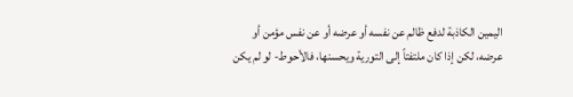اليمين الكاذبة لدفع ظالم عن نفسه أو عرضه أو عن نفس مؤمن أو عرضه، لكن إذا كان ملتفتاً إلى التورية ويحسنها، فالأحوط- لو لم يكن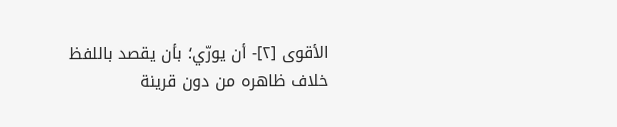الأقوى [٢]- أن يورّي؛ بأن يقصد باللفظ خلاف ظاهره من دون قرينة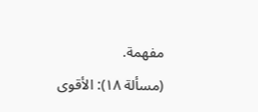مفهمة.
(مسألة ١٨): الأقوى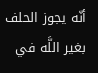أنّه يجوز الحلف بغير اللَّه في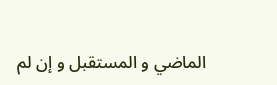الماضي و المستقبل و إن لم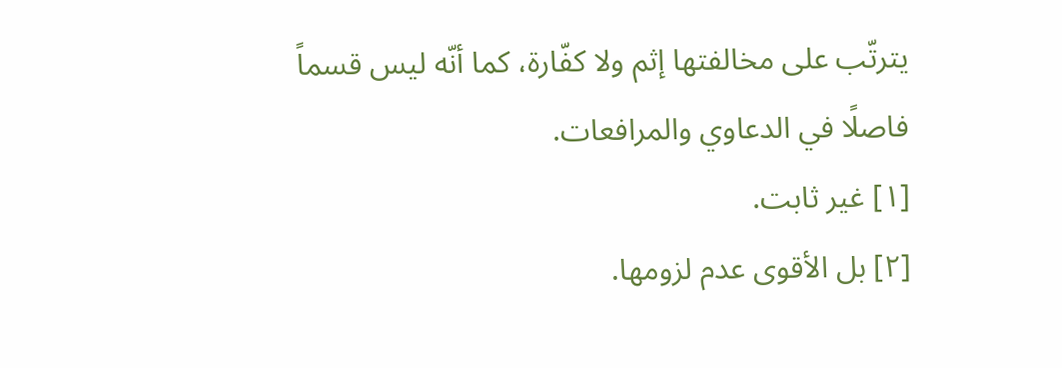يترتّب على مخالفتها إثم ولا كفّارة، كما أنّه ليس قسماً فاصلًا في الدعاوي والمرافعات.
[١] غير ثابت.
[٢] بل الأقوى عدم لزومها.